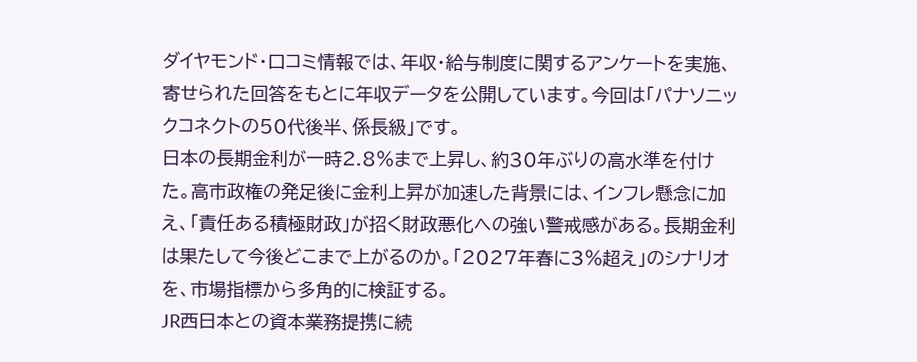ダイヤモンド・口コミ情報では、年収・給与制度に関するアンケートを実施、寄せられた回答をもとに年収データを公開しています。今回は「パナソニックコネクトの50代後半、係長級」です。
日本の長期金利が一時2.8%まで上昇し、約30年ぶりの高水準を付けた。高市政権の発足後に金利上昇が加速した背景には、インフレ懸念に加え、「責任ある積極財政」が招く財政悪化への強い警戒感がある。長期金利は果たして今後どこまで上がるのか。「2027年春に3%超え」のシナリオを、市場指標から多角的に検証する。
JR西日本との資本業務提携に続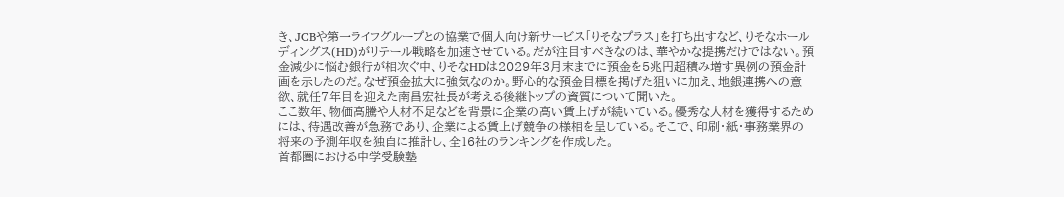き、JCBや第一ライフグループとの協業で個人向け新サービス「りそなプラス」を打ち出すなど、りそなホールディングス(HD)がリテール戦略を加速させている。だが注目すべきなのは、華やかな提携だけではない。預金減少に悩む銀行が相次ぐ中、りそなHDは2029年3月末までに預金を5兆円超積み増す異例の預金計画を示したのだ。なぜ預金拡大に強気なのか。野心的な預金目標を掲げた狙いに加え、地銀連携への意欲、就任7年目を迎えた南昌宏社長が考える後継トップの資質について聞いた。
ここ数年、物価高騰や人材不足などを背景に企業の高い賃上げが続いている。優秀な人材を獲得するためには、待遇改善が急務であり、企業による賃上げ競争の様相を呈している。そこで、印刷・紙・事務業界の将来の予測年収を独自に推計し、全16社のランキングを作成した。
首都圏における中学受験塾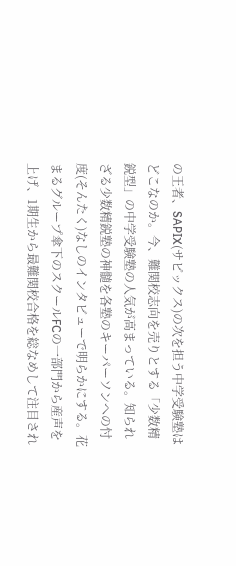の王者、SAPIX(サピックス)の次を担う中学受験塾はどこなのか。今、難関校志向を売りとする「少数精鋭型」の中学受験塾の人気が高まっている。知られざる少数精鋭塾の神髄を各塾のキーパーソンへの忖度(そんたく)なしのインタビューで明らかにする。花まるグループ傘下のスクールFCの一部門から産声を上げ、1期生から最難関校合格を総なめして注目され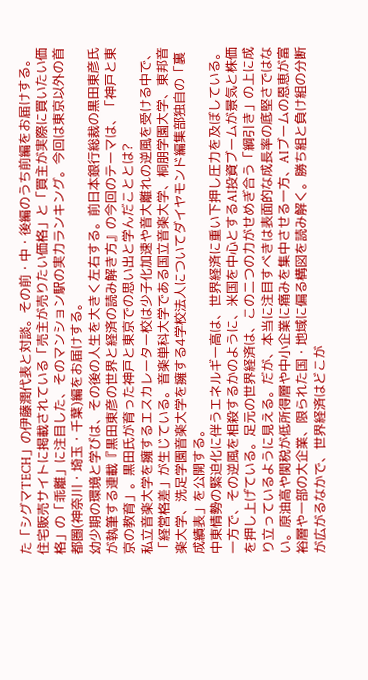た「シグマTECH」の伊藤潤代表と対談。その前・中・後編のうち前編をお届けする。
住宅販売サイトに掲載されている「売主が売りたい価格」と「買主が実際に買いたい価格」の「乖離」に注目した、そのマンション駅の実力ランキング。今回は東京以外の首都圏(神奈川・埼玉・千葉)編をお届けする。
幼少期の環境と学びは、その後の人生を大きく左右する。前日本銀行総裁の黒田東彦氏が執筆する連載『黒田東彦の世界と経済の読み解き方』の今回のテーマは、「神戸と東京の教育」。黒田氏が育った神戸と東京での思い出と学んだこととは?
私立音楽大学を擁するエスカレーター校は少子化加速や音大離れの逆風を受ける中で、「経営格差」が生じている。音楽単科大学である国立音楽大学、桐朋学園大学、東邦音楽大学、洗足学園音楽大学を擁する4学校法人についてダイヤモンド編集部独自の「裏成績表」を公開する。
中東情勢の緊迫化に伴うエネルギー高は、世界経済に重い下押し圧力を及ぼしている。一方で、その逆風を相殺するかのように、米国を中心とするAI投資ブームが景気と株価を押し上げている。足元の世界経済は、この二つの力がせめぎ合う「綱引き」の上に成り立っているように見える。だが、本当に注目すべきは表面的な成長率の底堅さではない。原油高や関税が低所得層や中小企業に痛みを集中させる一方、AIブームの恩恵が富裕層や一部の大企業、限られた国・地域に偏る構図を読み解く。勝ち組と負け組の分断が広がるなかで、世界経済はどこが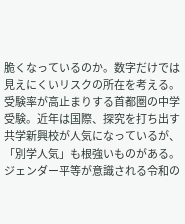脆くなっているのか。数字だけでは見えにくいリスクの所在を考える。
受験率が高止まりする首都圏の中学受験。近年は国際、探究を打ち出す共学新興校が人気になっているが、「別学人気」も根強いものがある。ジェンダー平等が意識される令和の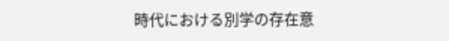時代における別学の存在意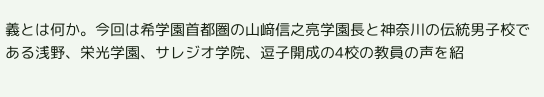義とは何か。今回は希学園首都圏の山﨑信之亮学園長と神奈川の伝統男子校である浅野、栄光学園、サレジオ学院、逗子開成の4校の教員の声を紹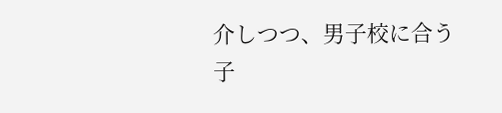介しつつ、男子校に合う子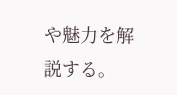や魅力を解説する。